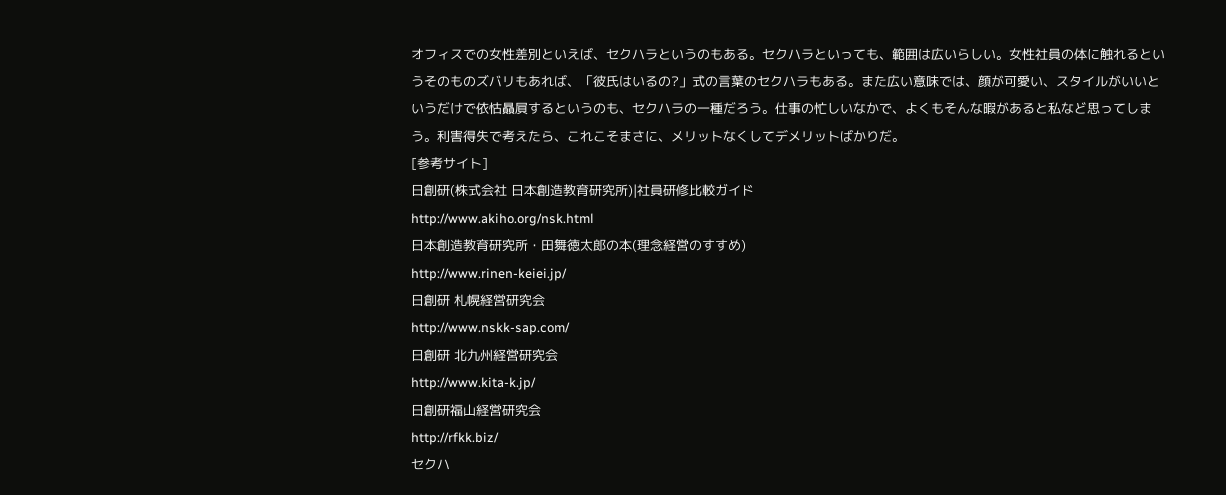オフィスでの女性差別といえば、セクハラというのもある。セクハラといっても、範囲は広いらしい。女性社員の体に触れるというそのものズバリもあれば、「彼氏はいるの?」式の言葉のセクハラもある。また広い意味では、顔が可愛い、スタイルがいいというだけで依怙贔屓するというのも、セクハラの一種だろう。仕事の忙しいなかで、よくもそんな暇があると私など思ってしまう。利害得失で考えたら、これこそまさに、メリットなくしてデメリットばかりだ。
[参考サイト]
日創研(株式会社 日本創造教育研究所)|社員研修比較ガイド
http://www.akiho.org/nsk.html
日本創造教育研究所・田舞徳太郎の本(理念経営のすすめ)
http://www.rinen-keiei.jp/
日創研 札幌経営研究会
http://www.nskk-sap.com/
日創研 北九州経営研究会
http://www.kita-k.jp/
日創研福山経営研究会
http://rfkk.biz/
セクハ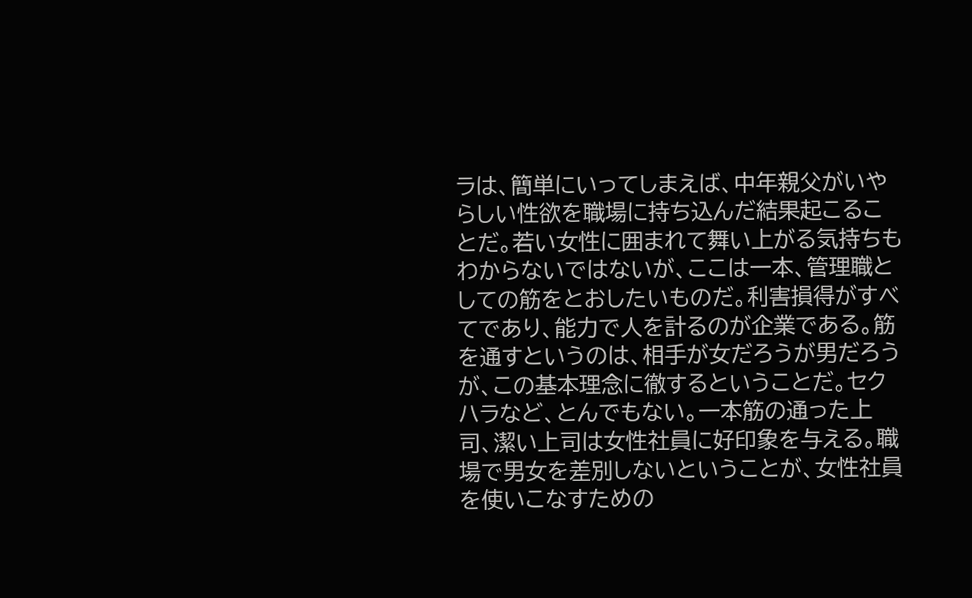ラは、簡単にいってしまえば、中年親父がいやらしい性欲を職場に持ち込んだ結果起こることだ。若い女性に囲まれて舞い上がる気持ちもわからないではないが、ここは一本、管理職としての筋をとおしたいものだ。利害損得がすべてであり、能力で人を計るのが企業である。筋を通すというのは、相手が女だろうが男だろうが、この基本理念に徹するということだ。セクハラなど、とんでもない。一本筋の通った上司、潔い上司は女性社員に好印象を与える。職場で男女を差別しないということが、女性社員を使いこなすための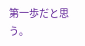第一歩だと思う。